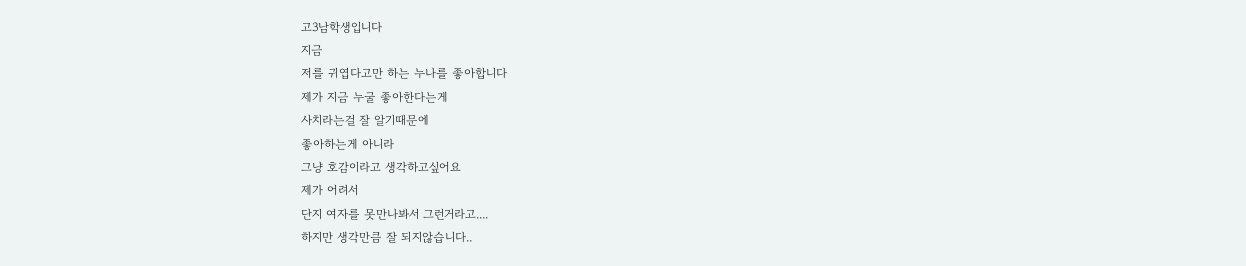고3남학생입니다
지금
저를 귀엽다고만 하는 누나를 좋아합니다
제가 지금 누굴 좋아한다는게
사치라는걸 잘 알기때문에
좋아하는게 아니라
그냥 호감이라고 생각하고싶어요
제가 어려서
단지 여자를 못만나봐서 그런거라고....
하지만 생각만큼 잘 되지않습니다..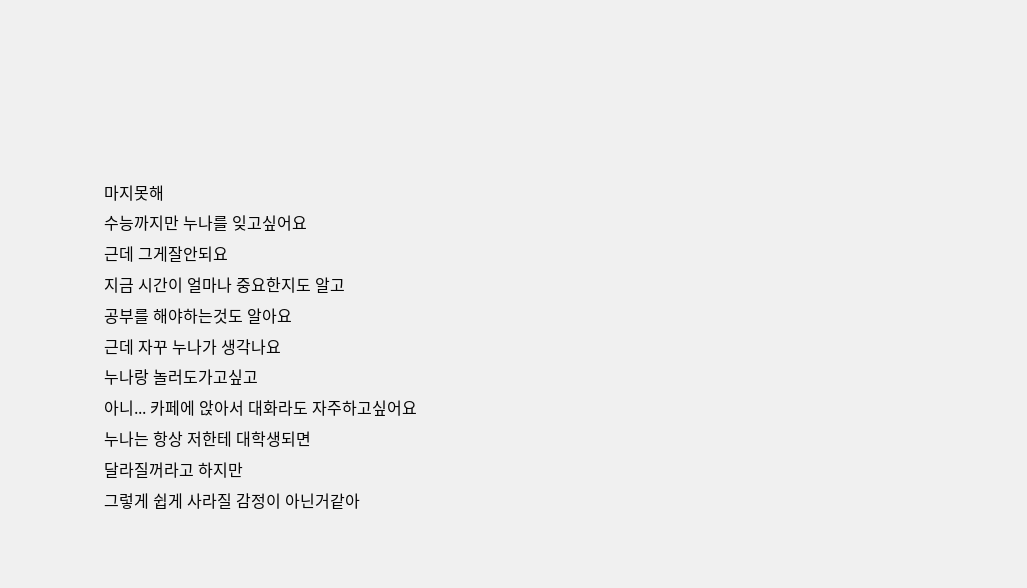마지못해
수능까지만 누나를 잊고싶어요
근데 그게잘안되요
지금 시간이 얼마나 중요한지도 알고
공부를 해야하는것도 알아요
근데 자꾸 누나가 생각나요
누나랑 놀러도가고싶고
아니... 카페에 앉아서 대화라도 자주하고싶어요
누나는 항상 저한테 대학생되면
달라질꺼라고 하지만
그렇게 쉽게 사라질 감정이 아닌거같아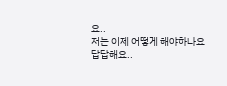요..
저는 이제 어떻게 해야하나요
답답해요..